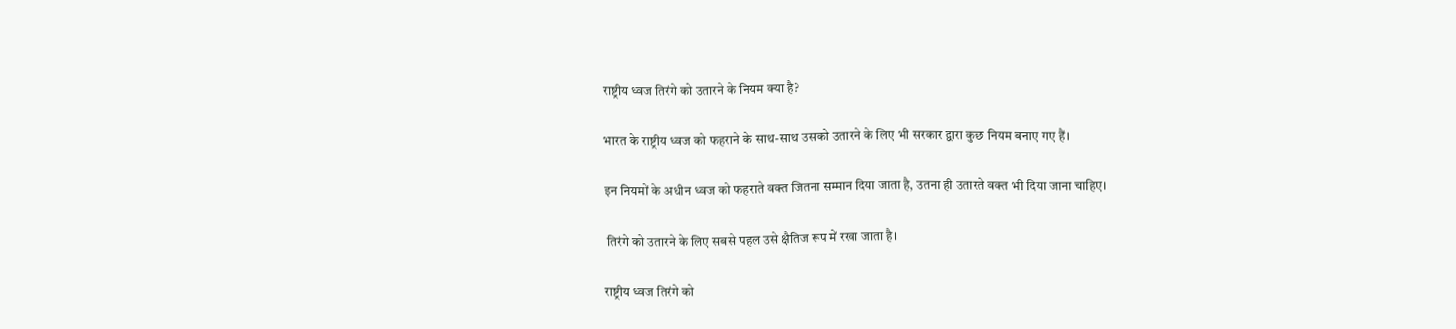राष्ट्रीय ध्वज तिरंगे को उतारने के नियम क्या है?

भारत के राष्ट्रीय ध्वज को फहराने के साथ-साथ उसको उतारने के लिए भी सरकार द्वारा कुछ नियम बनाए गए हैं।

इन नियमों के अधीन ध्वज को फहराते वक्त जितना सम्मान दिया जाता है, उतना ही उतारते वक्त भी दिया जाना चाहिए।

 तिरंगे को उतारने के लिए सबसे पहल उसे क्षैतिज रूप में रखा जाता है।

राष्ट्रीय ध्वज तिरंगे को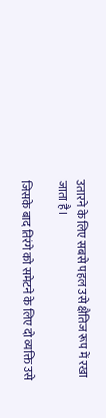उतारने के लिए सबसे पहल उसे क्षैतिज रूप में रखा जाता है।

जिसके बाद तिरंगे को समेटने के लिए दो व्यक्ति उसे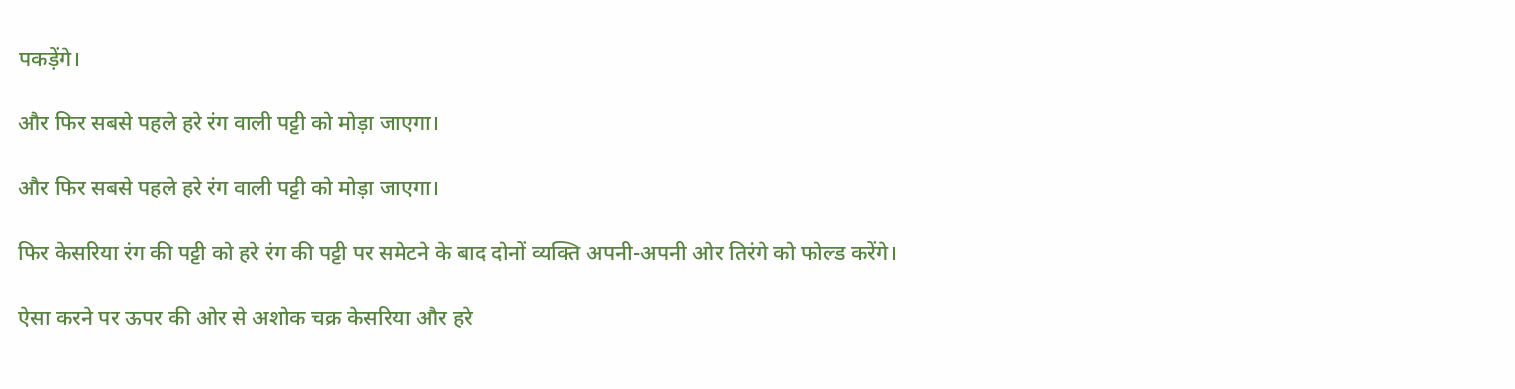पकड़ेंगे।

और फिर सबसे पहले हरे रंग वाली पट्टी को मोड़ा जाएगा।

और फिर सबसे पहले हरे रंग वाली पट्टी को मोड़ा जाएगा।

फिर केसरिया रंग की पट्टी को हरे रंग की पट्टी पर समेटने के बाद दोनों व्यक्ति अपनी-अपनी ओर तिरंगे को फोल्ड करेंगे।

ऐसा करने पर ऊपर की ओर से अशोक चक्र केसरिया और हरे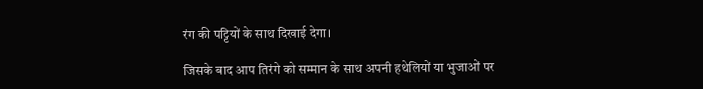रंग की पट्टियों के साथ दिखाई देगा।

जिसके बाद आप तिरंगे को सम्मान के साथ अपनी हथेलियों या भुजाओं पर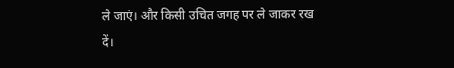ले जाएं। और किसी उचित जगह पर ले जाकर रख दें।